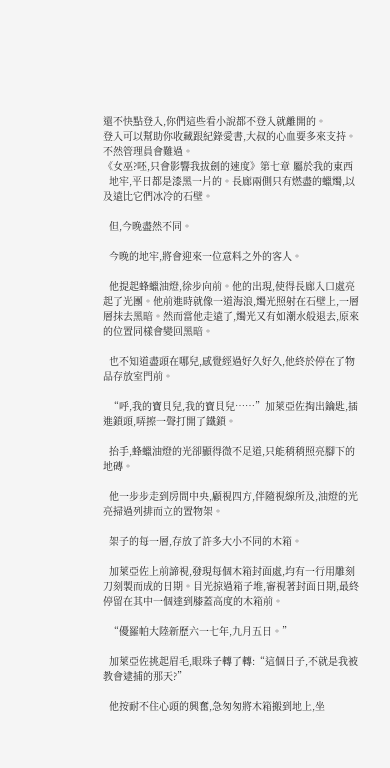還不快點登入,你們這些看小說都不登入就離開的。
登入可以幫助你收藏跟紀錄愛書,大叔的心血要多來支持。
不然管理員會難過。
《女巫?呸,只會影響我拔劍的速度》第七章 屬於我的東西
  地牢,平日都是漆黑一片的。長廊兩側只有燃盡的蠟燭,以及遠比它們冰冷的石壁。

  但,今晚盡然不同。

  今晚的地牢,將會迎來一位意料之外的客人。

  他提起蜂蠟油燈,徐步向前。他的出現,使得長廊入口處亮起了光團。他前進時就像一道海浪,燭光照射在石壁上,一層層抹去黑暗。然而當他走遠了,燭光又有如潮水般退去,原來的位置同樣會變回黑暗。

  也不知道盡頭在哪兒,感覺經過好久好久,他終於停在了物品存放室門前。

  “呼,我的寶貝兒,我的寶貝兒……”加萊亞佐掏出鑰匙,插進鎖頭,哢擦一聲打開了鐵鎖。

  抬手,蜂蠟油燈的光卻顯得微不足道,只能稍稍照亮腳下的地磚。

  他一步步走到房間中央,顧視四方,伴隨視線所及,油燈的光亮掃過列排而立的置物架。

  架子的每一層,存放了許多大小不同的木箱。

  加萊亞佐上前諦視,發現每個木箱封面處,均有一行用雕刻刀刻製而成的日期。目光掠過箱子堆,審視著封面日期,最終停留在其中一個達到膝蓋高度的木箱前。

  “優羅帕大陸新歷六一七年,九月五日。”

  加萊亞佐挑起眉毛,眼珠子轉了轉:“這個日子,不就是我被教會逮捕的那天?”

  他按耐不住心頭的興奮,急匆匆將木箱搬到地上,坐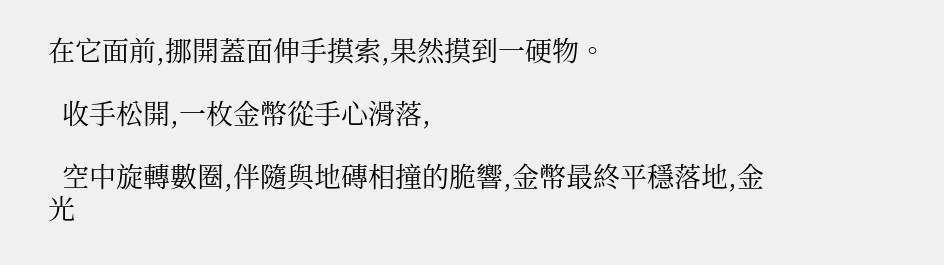在它面前,挪開蓋面伸手摸索,果然摸到一硬物。

  收手松開,一枚金幣從手心滑落,

  空中旋轉數圈,伴隨與地磚相撞的脆響,金幣最終平穩落地,金光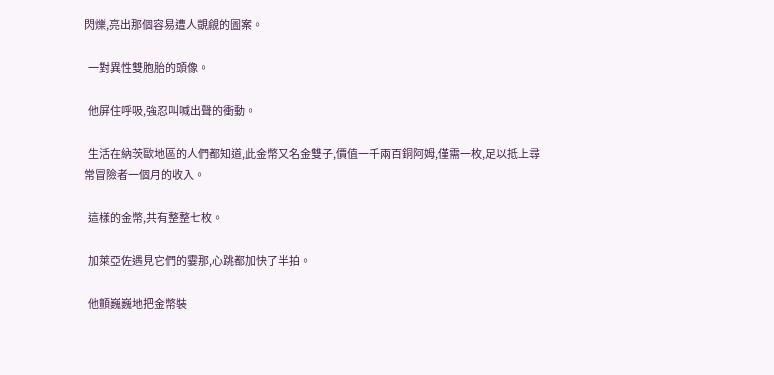閃爍,亮出那個容易遭人覬覦的圖案。

  一對異性雙胞胎的頭像。

  他屏住呼吸,強忍叫喊出聲的衝動。

  生活在納茨歐地區的人們都知道,此金幣又名金雙子,價值一千兩百銅阿姆,僅需一枚,足以抵上尋常冒險者一個月的收入。

  這樣的金幣,共有整整七枚。

  加萊亞佐遇見它們的霎那,心跳都加快了半拍。

  他顫巍巍地把金幣裝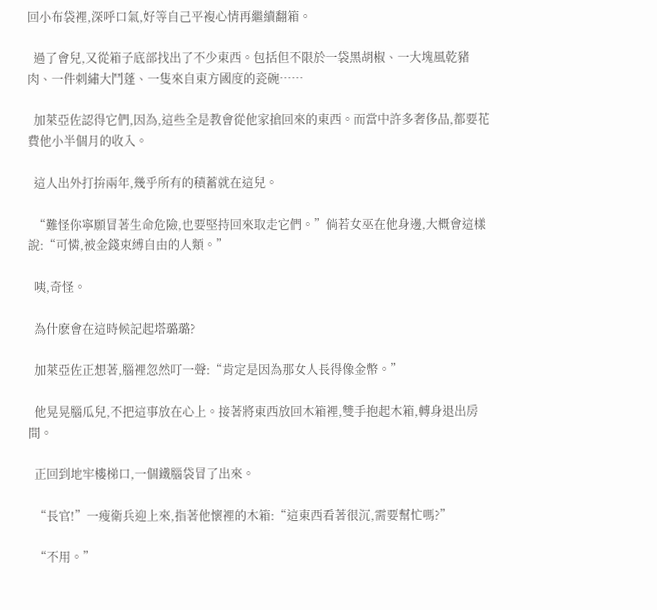回小布袋裡,深呼口氣,好等自己平複心情再繼續翻箱。

  過了會兒,又從箱子底部找出了不少東西。包括但不限於一袋黑胡椒、一大塊風乾豬肉、一件刺繡大鬥蓬、一隻來自東方國度的瓷碗……

  加萊亞佐認得它們,因為,這些全是教會從他家搶回來的東西。而當中許多奢侈品,都要花費他小半個月的收入。

  這人出外打拚兩年,幾乎所有的積蓄就在這兒。

  “難怪你寧願冒著生命危險,也要堅持回來取走它們。”倘若女巫在他身邊,大概會這樣說:“可憐,被金錢束縛自由的人類。”

  咦,奇怪。

  為什麽會在這時候記起塔璐璐?

  加萊亞佐正想著,腦裡忽然叮一聲:“肯定是因為那女人長得像金幣。”

  他晃晃腦瓜兒,不把這事放在心上。接著將東西放回木箱裡,雙手抱起木箱,轉身退出房間。

  正回到地牢樓梯口,一個鐵腦袋冒了出來。

  “長官!”一瘦衛兵迎上來,指著他懷裡的木箱:“這東西看著很沉,需要幫忙嗎?”

  “不用。”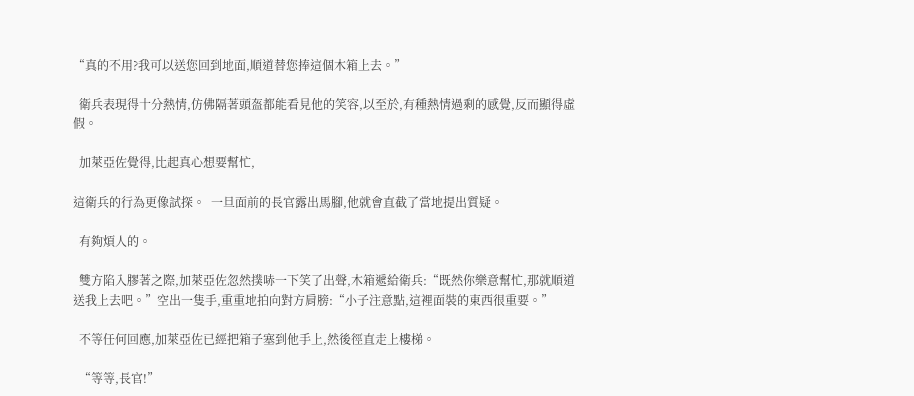“真的不用?我可以送您回到地面,順道替您捧這個木箱上去。”

  衛兵表現得十分熱情,仿佛隔著頭盔都能看見他的笑容,以至於,有種熱情過剩的感覺,反而顯得虛假。

  加萊亞佐覺得,比起真心想要幫忙,

這衛兵的行為更像試探。  一旦面前的長官露出馬腳,他就會直截了當地提出質疑。

  有夠煩人的。

  雙方陷入膠著之際,加萊亞佐忽然撲哧一下笑了出聲,木箱遞給衛兵:“既然你樂意幫忙,那就順道送我上去吧。”空出一隻手,重重地拍向對方肩膀:“小子注意點,這裡面裝的東西很重要。”

  不等任何回應,加萊亞佐已經把箱子塞到他手上,然後徑直走上樓梯。

  “等等,長官!”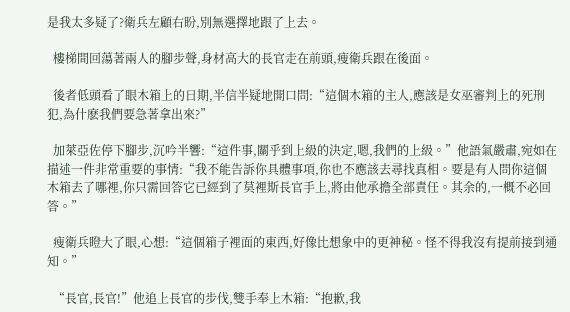是我太多疑了?衛兵左顧右盼,別無選擇地跟了上去。

  樓梯間回蕩著兩人的腳步聲,身材高大的長官走在前頭,瘦衛兵跟在後面。

  後者低頭看了眼木箱上的日期,半信半疑地開口問:“這個木箱的主人,應該是女巫審判上的死刑犯,為什麽我們要急著拿出來?”

  加萊亞佐停下腳步,沉吟半響:“這件事,關乎到上級的決定,嗯,我們的上級。”他語氣嚴肅,宛如在描述一件非常重要的事情:“我不能告訴你具體事項,你也不應該去尋找真相。要是有人問你這個木箱去了哪裡,你只需回答它已經到了莫裡斯長官手上,將由他承擔全部責任。其余的,一概不必回答。”

  瘦衛兵瞪大了眼,心想:“這個箱子裡面的東西,好像比想象中的更神秘。怪不得我沒有提前接到通知。”

  “長官,長官!”他追上長官的步伐,雙手奉上木箱:“抱歉,我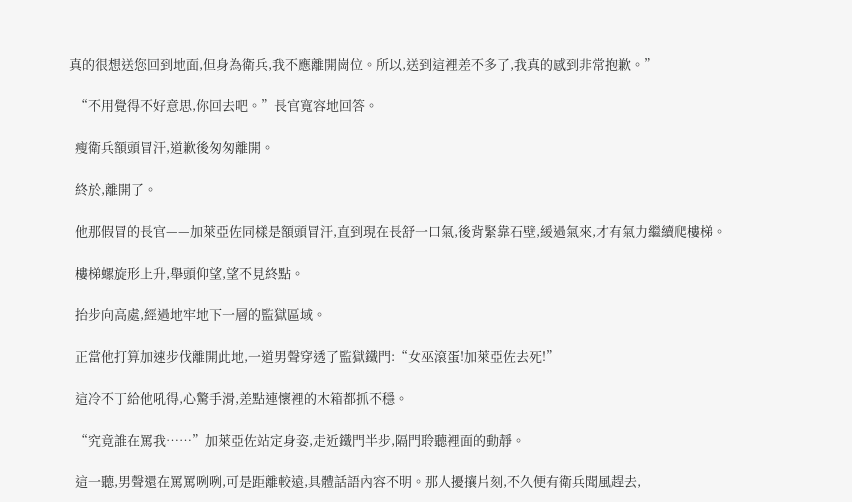真的很想送您回到地面,但身為衛兵,我不應離開崗位。所以,送到這裡差不多了,我真的感到非常抱歉。”

  “不用覺得不好意思,你回去吧。”長官寬容地回答。

  瘦衛兵額頭冒汗,道歉後匆匆離開。

  終於,離開了。

  他那假冒的長官——加萊亞佐同樣是額頭冒汗,直到現在長舒一口氣,後背緊靠石壁,緩過氣來,才有氣力繼續爬樓梯。

  樓梯螺旋形上升,舉頭仰望,望不見終點。

  抬步向高處,經過地牢地下一層的監獄區域。

  正當他打算加速步伐離開此地,一道男聲穿透了監獄鐵門:“女巫滾蛋!加萊亞佐去死!”

  這冷不丁給他吼得,心驚手滑,差點連懷裡的木箱都抓不穩。

  “究竟誰在罵我……”加萊亞佐站定身姿,走近鐵門半步,隔門聆聽裡面的動靜。

  這一聽,男聲還在罵罵咧咧,可是距離較遠,具體話語內容不明。那人擾攘片刻,不久便有衛兵聞風趕去,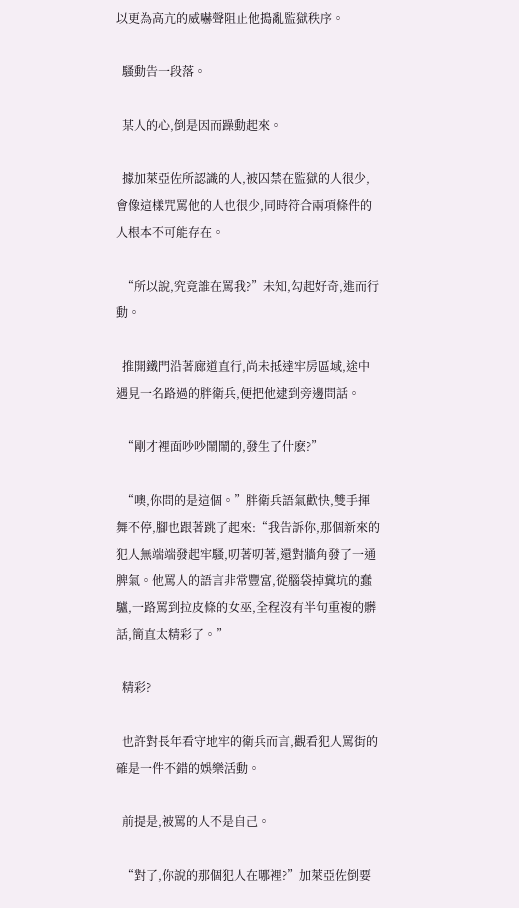以更為高亢的威嚇聲阻止他搗亂監獄秩序。

  騷動告一段落。

  某人的心,倒是因而躁動起來。

  據加萊亞佐所認識的人,被囚禁在監獄的人很少,會像這樣咒罵他的人也很少,同時符合兩項條件的人根本不可能存在。

  “所以說,究竟誰在罵我?”未知,勾起好奇,進而行動。

  推開鐵門沿著廊道直行,尚未抵達牢房區域,途中遇見一名路過的胖衛兵,便把他逮到旁邊問話。

  “剛才裡面吵吵鬧鬧的,發生了什麽?”

  “噢,你問的是這個。”胖衛兵語氣歡快,雙手揮舞不停,腳也跟著跳了起來:“我告訴你,那個新來的犯人無端端發起牢騷,叨著叨著,還對牆角發了一通脾氣。他罵人的語言非常豐富,從腦袋掉糞坑的蠢驢,一路罵到拉皮條的女巫,全程沒有半句重複的髒話,簡直太精彩了。”

  精彩?

  也許對長年看守地牢的衛兵而言,觀看犯人罵街的確是一件不錯的娛樂活動。

  前提是,被罵的人不是自己。

  “對了,你說的那個犯人在哪裡?”加萊亞佐倒要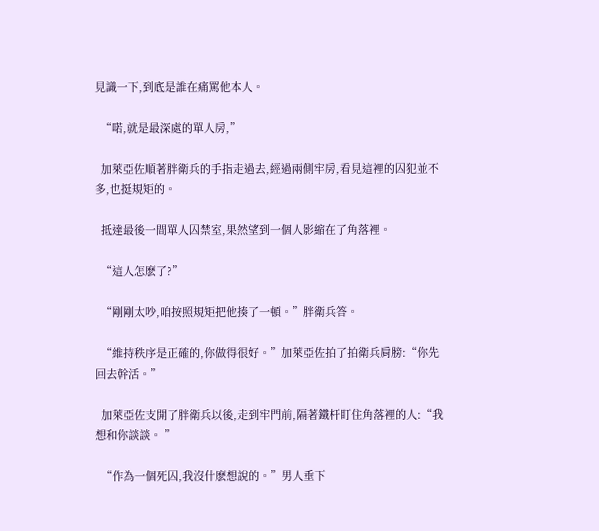見識一下,到底是誰在痛罵他本人。

  “喏,就是最深處的單人房,”

  加萊亞佐順著胖衛兵的手指走過去,經過兩側牢房,看見這裡的囚犯並不多,也挺規矩的。

  抵達最後一間單人囚禁室,果然望到一個人影縮在了角落裡。

  “這人怎麽了?”

  “剛剛太吵,咱按照規矩把他揍了一頓。”胖衛兵答。

  “維持秩序是正確的,你做得很好。”加萊亞佐拍了拍衛兵肩膀:“你先回去幹活。”

  加萊亞佐支開了胖衛兵以後,走到牢門前,隔著鐵杆盯住角落裡的人:“我想和你談談。 ”

  “作為一個死囚,我沒什麽想說的。”男人垂下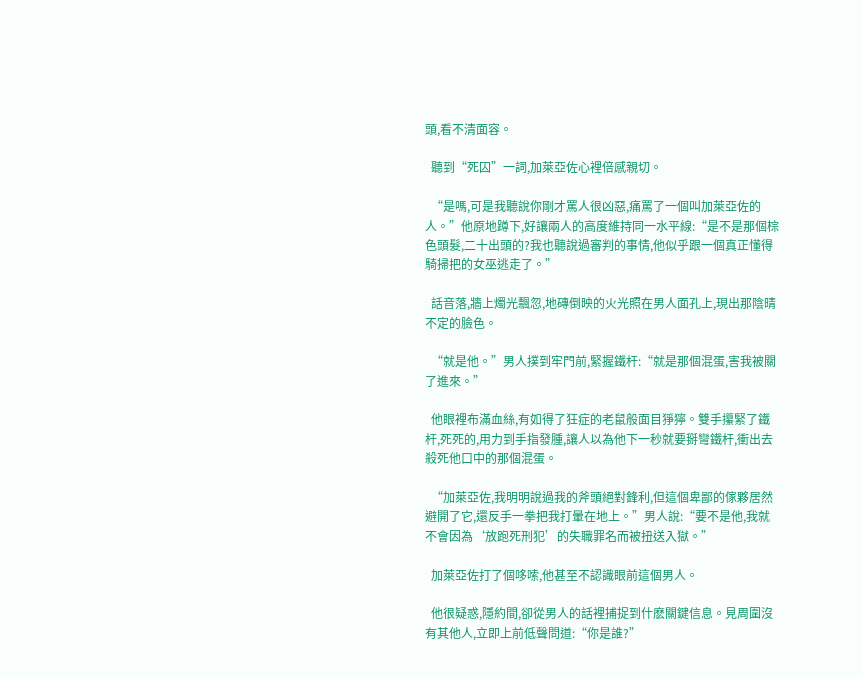頭,看不清面容。

  聽到“死囚”一詞,加萊亞佐心裡倍感親切。

  “是嗎,可是我聽說你剛才罵人很凶惡,痛罵了一個叫加萊亞佐的人。”他原地蹲下,好讓兩人的高度維持同一水平線:“是不是那個棕色頭髮,二十出頭的?我也聽說過審判的事情,他似乎跟一個真正懂得騎掃把的女巫逃走了。”

  話音落,牆上燭光飄忽,地磚倒映的火光照在男人面孔上,現出那陰晴不定的臉色。

  “就是他。”男人撲到牢門前,緊握鐵杆:“就是那個混蛋,害我被關了進來。”

  他眼裡布滿血絲,有如得了狂症的老鼠般面目猙獰。雙手攥緊了鐵杆,死死的,用力到手指發腫,讓人以為他下一秒就要掰彎鐵杆,衝出去殺死他口中的那個混蛋。

  “加萊亞佐,我明明說過我的斧頭絕對鋒利,但這個卑鄙的傢夥居然避開了它,還反手一拳把我打暈在地上。”男人說:“要不是他,我就不會因為‘放跑死刑犯’的失職罪名而被扭送入獄。”

  加萊亞佐打了個哆嗦,他甚至不認識眼前這個男人。

  他很疑惑,隱約間,卻從男人的話裡捕捉到什麽關鍵信息。見周圍沒有其他人,立即上前低聲問道:“你是誰?”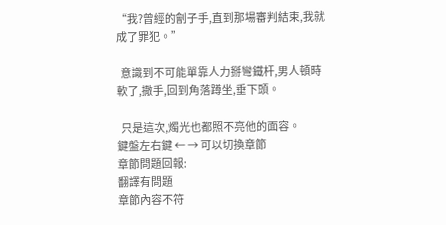“我?曾經的劊子手,直到那場審判結束,我就成了罪犯。”

  意識到不可能單靠人力掰彎鐵杆,男人頓時軟了,撒手,回到角落蹲坐,垂下頭。

  只是這次,燭光也都照不亮他的面容。
鍵盤左右鍵 ← → 可以切換章節
章節問題回報:
翻譯有問題
章節內容不符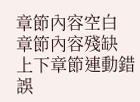章節內容空白
章節內容殘缺
上下章節連動錯誤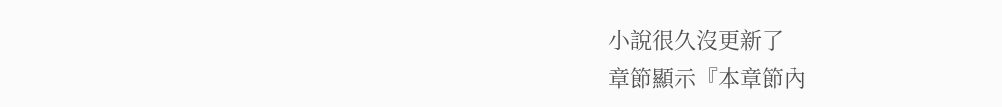小說很久沒更新了
章節顯示『本章節內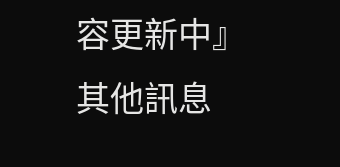容更新中』
其他訊息